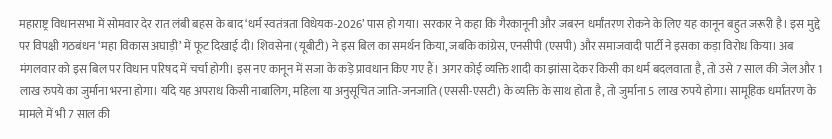महाराष्ट्र विधानसभा में सोमवार देर रात लंबी बहस के बाद ‘धर्म स्वतंत्रता विधेयक-2026’ पास हो गया। सरकार ने कहा कि गैरकानूनी और जबरन धर्मांतरण रोकने के लिए यह कानून बहुत जरूरी है। इस मुद्दे पर विपक्षी गठबंधन ‘महा विकास अघाड़ी’ में फूट दिखाई दी। शिवसेना (यूबीटी) ने इस बिल का समर्थन किया, जबकि कांग्रेस, एनसीपी (एसपी) और समाजवादी पार्टी ने इसका कड़ा विरोध किया। अब मंगलवार को इस बिल पर विधान परिषद में चर्चा होगी। इस नए कानून में सजा के कड़े प्रावधान किए गए हैं। अगर कोई व्यक्ति शादी का झांसा देकर किसी का धर्म बदलवाता है, तो उसे 7 साल की जेल और 1 लाख रुपये का जुर्माना भरना होगा। यदि यह अपराध किसी नाबालिग, महिला या अनुसूचित जाति-जनजाति (एससी-एसटी) के व्यक्ति के साथ होता है, तो जुर्माना 5 लाख रुपये होगा। सामूहिक धर्मांतरण के मामले में भी 7 साल की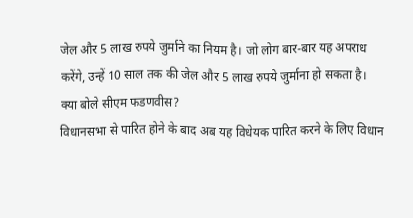जेल और 5 लाख रुपये जुर्माने का नियम है। जो लोग बार-बार यह अपराध करेंगे, उन्हें 10 साल तक की जेल और 5 लाख रुपये जुर्माना हो सकता है।
क्या बोले सीएम फडणवीस?
विधानसभा से पारित होने के बाद अब यह विधेयक पारित करने के लिए विधान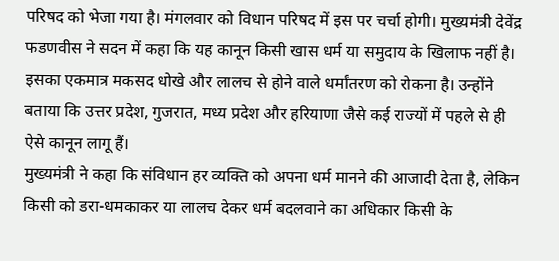परिषद को भेजा गया है। मंगलवार को विधान परिषद में इस पर चर्चा होगी। मुख्यमंत्री देवेंद्र फडणवीस ने सदन में कहा कि यह कानून किसी खास धर्म या समुदाय के खिलाफ नहीं है। इसका एकमात्र मकसद धोखे और लालच से होने वाले धर्मांतरण को रोकना है। उन्होंने बताया कि उत्तर प्रदेश, गुजरात, मध्य प्रदेश और हरियाणा जैसे कई राज्यों में पहले से ही ऐसे कानून लागू हैं।
मुख्यमंत्री ने कहा कि संविधान हर व्यक्ति को अपना धर्म मानने की आजादी देता है, लेकिन किसी को डरा-धमकाकर या लालच देकर धर्म बदलवाने का अधिकार किसी के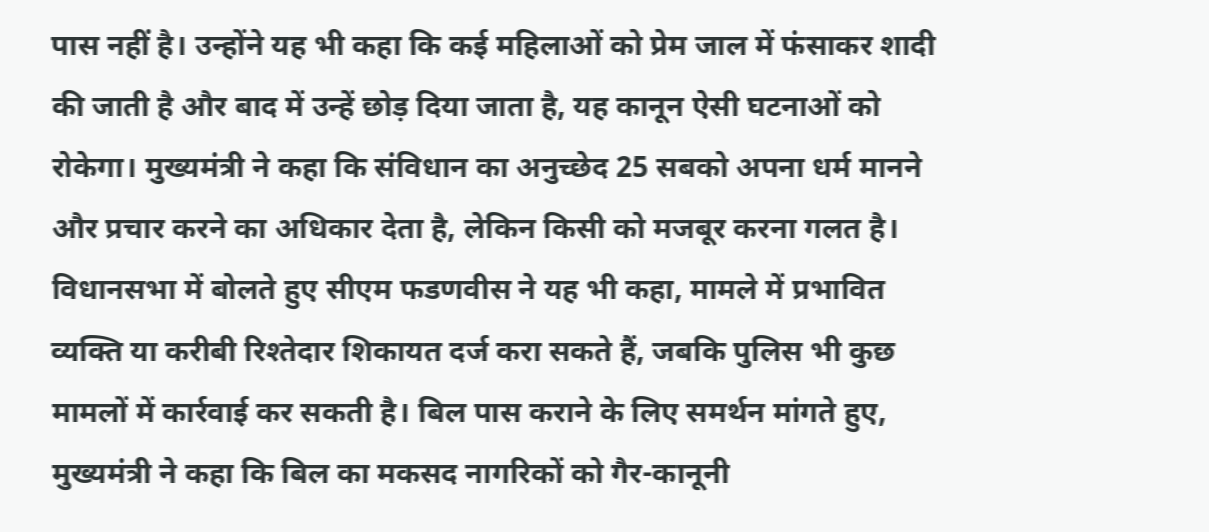पास नहीं है। उन्होंने यह भी कहा कि कई महिलाओं को प्रेम जाल में फंसाकर शादी की जाती है और बाद में उन्हें छोड़ दिया जाता है, यह कानून ऐसी घटनाओं को रोकेगा। मुख्यमंत्री ने कहा कि संविधान का अनुच्छेद 25 सबको अपना धर्म मानने और प्रचार करने का अधिकार देता है, लेकिन किसी को मजबूर करना गलत है। विधानसभा में बोलते हुए सीएम फडणवीस ने यह भी कहा, मामले में प्रभावित व्यक्ति या करीबी रिश्तेदार शिकायत दर्ज करा सकते हैं, जबकि पुलिस भी कुछ मामलों में कार्रवाई कर सकती है। बिल पास कराने के लिए समर्थन मांगते हुए, मुख्यमंत्री ने कहा कि बिल का मकसद नागरिकों को गैर-कानूनी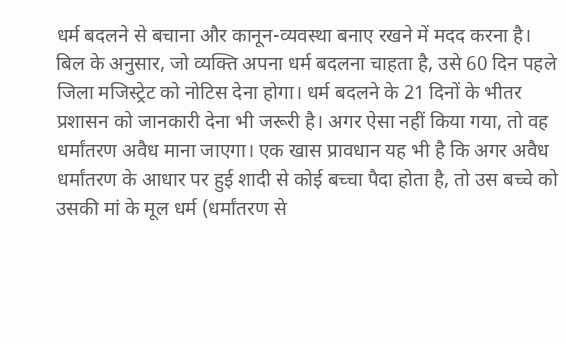धर्म बदलने से बचाना और कानून-व्यवस्था बनाए रखने में मदद करना है।
बिल के अनुसार, जो व्यक्ति अपना धर्म बदलना चाहता है, उसे 60 दिन पहले जिला मजिस्ट्रेट को नोटिस देना होगा। धर्म बदलने के 21 दिनों के भीतर प्रशासन को जानकारी देना भी जरूरी है। अगर ऐसा नहीं किया गया, तो वह धर्मांतरण अवैध माना जाएगा। एक खास प्रावधान यह भी है कि अगर अवैध धर्मांतरण के आधार पर हुई शादी से कोई बच्चा पैदा होता है, तो उस बच्चे को उसकी मां के मूल धर्म (धर्मांतरण से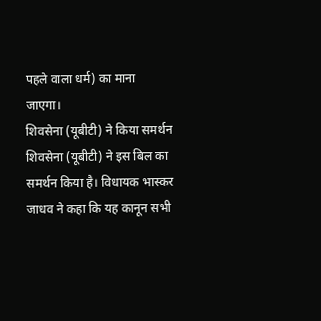पहले वाला धर्म) का माना जाएगा।
शिवसेना (यूबीटी) ने किया समर्थन
शिवसेना (यूबीटी) ने इस बिल का समर्थन किया है। विधायक भास्कर जाधव ने कहा कि यह कानून सभी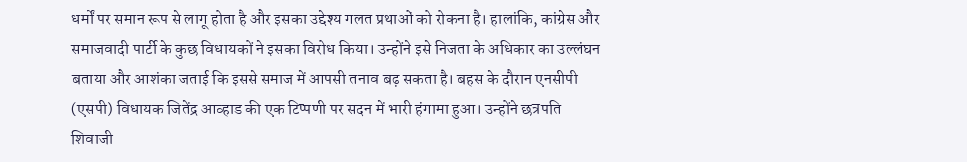धर्मों पर समान रूप से लागू होता है और इसका उद्देश्य गलत प्रथाओं को रोकना है। हालांकि, कांग्रेस और समाजवादी पार्टी के कुछ विधायकों ने इसका विरोध किया। उन्होंने इसे निजता के अधिकार का उल्लंघन बताया और आशंका जताई कि इससे समाज में आपसी तनाव बढ़ सकता है। बहस के दौरान एनसीपी (एसपी) विधायक जितेंद्र आव्हाड की एक टिप्पणी पर सदन में भारी हंगामा हुआ। उन्होंने छत्रपति शिवाजी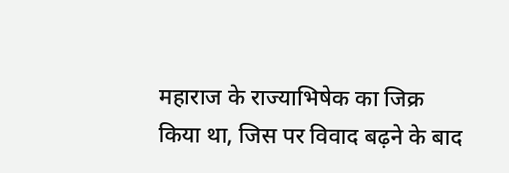महाराज के राज्याभिषेक का जिक्र किया था, जिस पर विवाद बढ़ने के बाद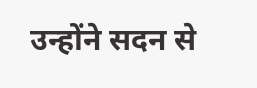उन्होंने सदन से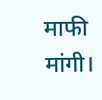माफी मांगी।